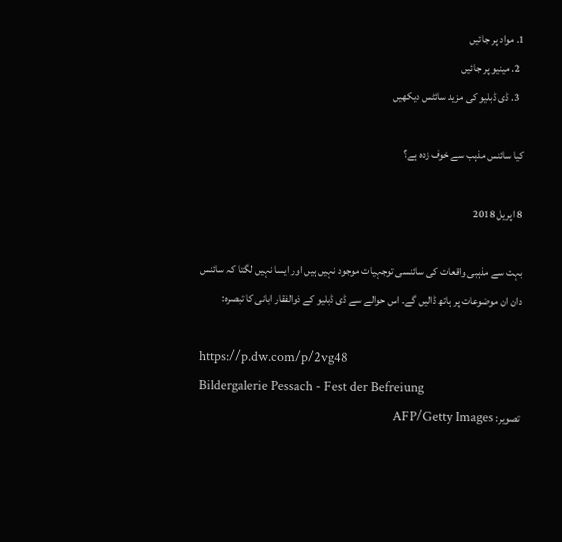1. مواد پر جائیں
  2. مینیو پر جائیں
  3. ڈی ڈبلیو کی مزید سائٹس دیکھیں

کیا سائنس مذہب سے خوف زدہ ہے؟

8 اپریل 2018

بہت سے مذہبی واقعات کی سائنسی توجہیات موجود نہیں ہیں اور ایسا نہیں لگتا کہ سائنس دان ان موضوعات پر ہاتھ ڈالیں گے۔ اس حوالے سے ڈی ڈبلیو کے ذوالفقار ابانی کا تبصرہ:

https://p.dw.com/p/2vg48
Bildergalerie Pessach - Fest der Befreiung
تصویر: AFP/Getty Images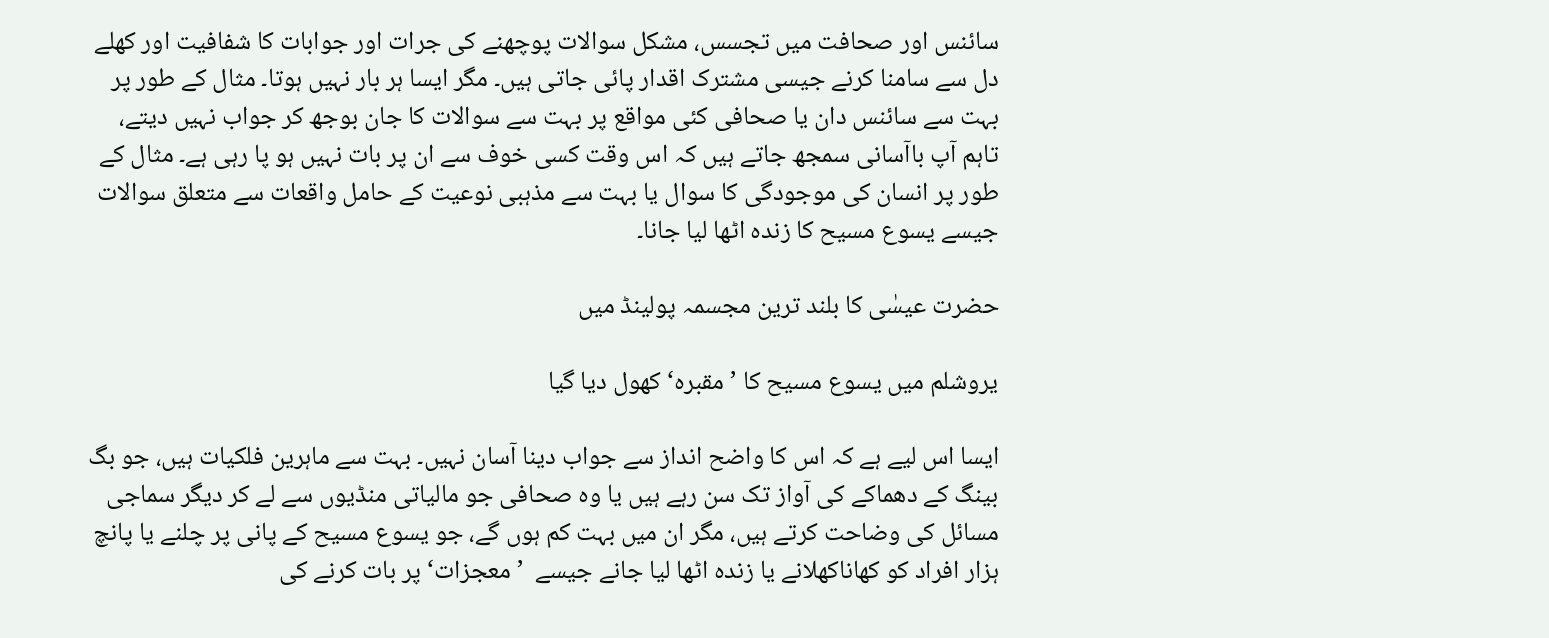سائنس اور صحافت میں تجسس، مشکل سوالات پوچھنے کی جرات اور جوابات کا شفافیت اور کھلے دل سے سامنا کرنے جیسی مشترک اقدار پائی جاتی ہیں۔ مگر ایسا ہر بار نہیں ہوتا۔ مثال کے طور پر بہت سے سائنس دان یا صحافی کئی مواقع پر بہت سے سوالات کا جان بوجھ کر جواب نہیں دیتے، تاہم آپ باآسانی سمجھ جاتے ہیں کہ اس وقت کسی خوف سے ان پر بات نہیں ہو پا رہی ہے۔ مثال کے طور پر انسان کی موجودگی کا سوال یا بہت سے مذہبی نوعیت کے حامل واقعات سے متعلق سوالات جیسے یسوع مسیح کا زندہ اٹھا لیا جانا۔

حضرت عیسٰی کا بلند ترین مجسمہ پولینڈ میں

یروشلم میں یسوع مسیح کا ’مقبرہ‘ کھول دیا گیا

ایسا اس لیے ہے کہ اس کا واضح انداز سے جواب دینا آسان نہیں۔ بہت سے ماہرین فلکیات ہیں، جو بگ بینگ کے دھماکے کی آواز تک سن رہے ہیں یا وہ صحافی جو مالیاتی منڈیوں سے لے کر دیگر سماجی مسائل کی وضاحت کرتے ہیں، مگر ان میں بہت کم ہوں گے، جو یسوع مسیح کے پانی پر چلنے یا پانچ ہزار افراد کو کھاناکھلانے یا زندہ اٹھا لیا جانے جیسے  ’معجزات‘ پر بات کرنے کی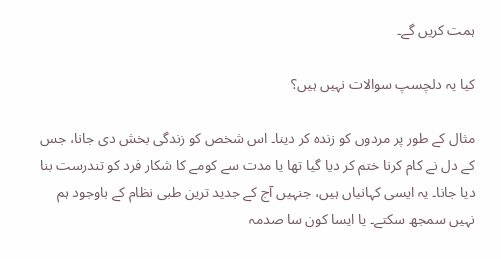ہمت کریں گے۔

کیا یہ دلچسپ سوالات نہیں ہیں؟

مثال کے طور پر مردوں کو زندہ کر دینا۔ اس شخص کو زندگی بخش دی جانا، جس کے دل نے کام کرنا ختم کر دیا گیا تھا یا مدت سے کومے کا شکار فرد کو تندرست بنا دیا جانا۔ یہ ایسی کہانیاں ہیں، جنہیں آج کے جدید ترین طبی نظام کے باوجود ہم نہیں سمجھ سکتے۔ یا ایسا کون سا صدمہ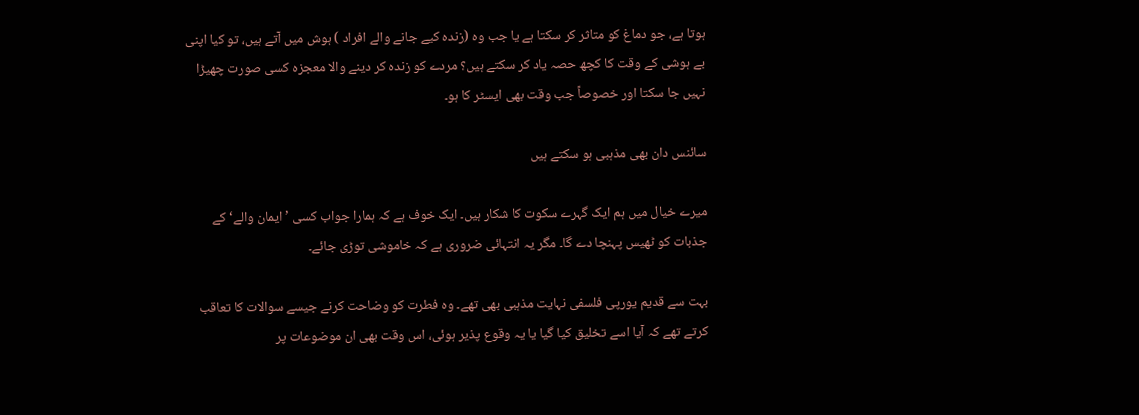ہوتا ہے، جو دماغ کو متاثر کر سکتا ہے یا جب وہ (زندہ کیے جانے والے افراد ) ہوش میں آتے ہیں، تو کیا اپنی بے ہوشی کے وقت کا کچھ حصہ یاد کر سکتے ہیں؟ مردے کو زندہ کر دینے والا معجزہ کسی صورت چھیڑا نہیں جا سکتا اور خصوصاً جب وقت بھی ایسٹر کا ہو۔

سائنس دان بھی مذہبی ہو سکتے ہیں

میرے خیال میں ہم ایک گہرے سکوت کا شکار ہیں۔ ایک خوف ہے کہ ہمارا جواب کسی ’ایمان والے‘ کے جذبات کو ٹھیس پہنچا دے گا۔ مگر یہ انتہائی ضروری ہے کہ خاموشی توڑی جائے۔

بہت سے قدیم یورپی فلسفی نہایت مذہبی بھی تھے۔ وہ فطرت کو وضاحت کرنے جیسے سوالات کا تعاقب کرتے تھے کہ آیا اسے تخلیق کیا گیا یا یہ وقوع پذیر ہوئی، اس وقت بھی ان موضوعات پر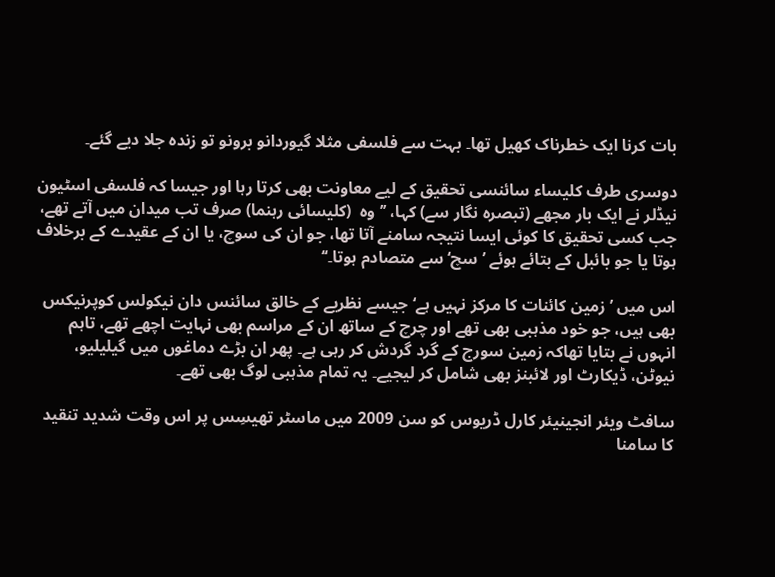بات کرنا ایک خطرناک کھیل تھا۔ بہت سے فلسفی مثلا گیوردانو برونو تو زندہ جلا دیے گئے۔

دوسری طرف کلیساء سائنسی تحقیق کے لیے معاونت بھی کرتا رہا اور جیسا کہ فلسفی اسٹیون نیڈلر نے ایک بار مجھے (تبصرہ نگار سے) کہا، ’’وہ ‍‍‍‍‍‍‍‍‍‍‍‍‍‍‍‍‍ (کلیسائی رہنما) صرف تب میدان میں آتے تھے، جب کسی تحقیق کا کوئی ایسا نتیجہ سامنے آتا تھا، جو ان کی سوچ، یا ان کے عقیدے کے برخلاف ہوتا یا جو بائبل کے بتائے ہوئے ’سچ‘ سے متصادم ہوتا۔‘‘

اس میں ’زمین کائنات کا مرکز نہیں ہے‘ جیسے نظریے کے خالق سائنس دان نیکولس کوپرنیکس بھی ہیں، جو خود مذہبی بھی تھے اور چرچ کے ساتھ ان کے مراسم بھی نہایت اچھے تھے، تاہم انہوں نے بتایا تھاکہ زمین سورج کے گرد گردش کر رہی ہے۔ پھر ان بڑے دماغوں میں گیلیلیو، نیوٹن، ڈیکارٹ اور لائبنز بھی شامل کر لیجیے۔ یہ تمام مذہبی لوگ بھی تھے۔

سافٹ ویئر انجینیئر کارل ڈریوس کو سن 2009 میں ماسٹر تھیسِس پر اس وقت شدید تنقید کا سامنا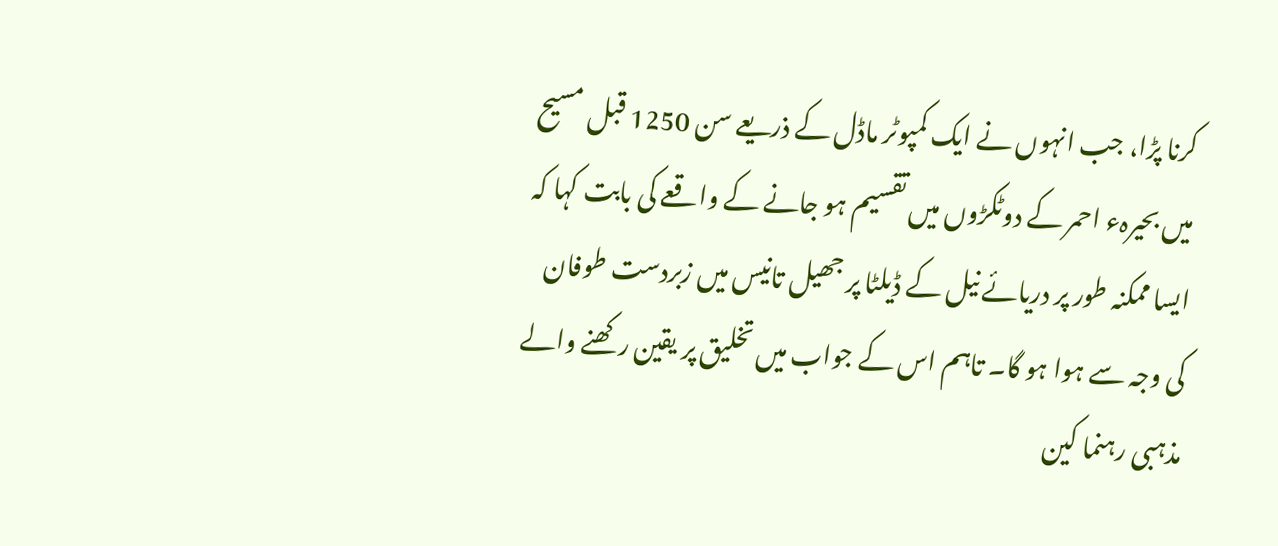کرنا پڑا، جب انہوں نے ایک کمپوٹر ماڈل کے ذریعے سن 1250 قبل مسیح میں بحیرہء احمر کے دوٹکڑوں میں تقسیم ہو جانے کے واقعے کی بابت کہا کہ ایسا ممکنہ طور پر دریائے نیل کے ڈیلٹا پر جھیل تانیس میں زبردست طوفان کی وجہ سے ہوا ہو گا۔ تاہم اس کے جواب میں تخلیق پر یقین رکھنے والے مذہبی رہنما کین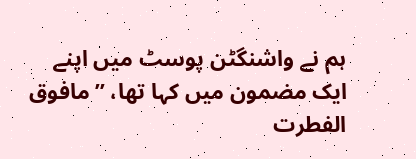ہم نے واشنگٹن پوسٹ میں اپنے ایک مضمون میں کہا تھا، ’’مافوق الفطرت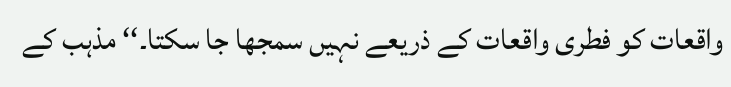واقعات کو فطری واقعات کے ذریعے نہیں سمجھا جا سکتا۔‘‘ مذہب کے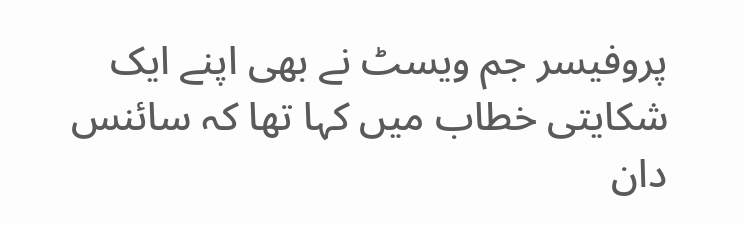پروفیسر جم ویسٹ نے بھی اپنے ایک شکایتی خطاب میں کہا تھا کہ سائنس دان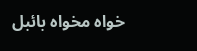خواہ مخواہ بائبل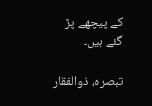کے پیچھے پڑ گئے ہیں۔

تبصرہ، ذوالفقار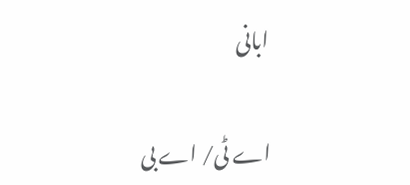ابانی

اے ٹی/ اے بی